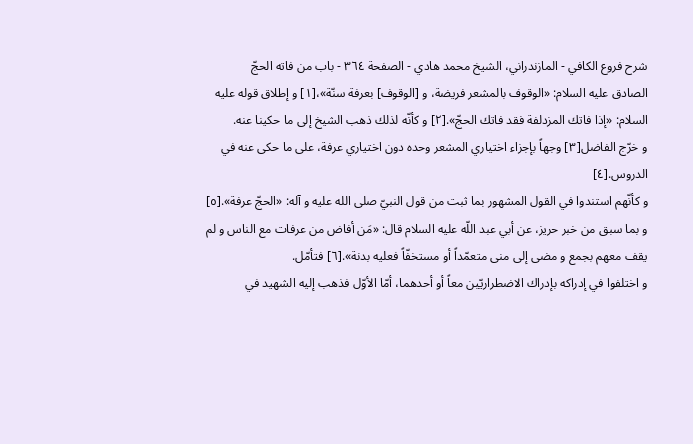شرح فروع الكافي - المازندراني، الشيخ محمد هادي - الصفحة ٣٦٤ - باب من فاته الحجّ
الصادق عليه السلام: «الوقوف بالمشعر فريضة، و [الوقوف] بعرفة سنّة»،[١] و إطلاق قوله عليه السلام: «إذا فاتك المزدلفة فقد فاتك الحجّ».[٢] و كأنّه لذلك ذهب الشيخ إلى ما حكينا عنه.
و خرّج الفاضل[٣] وجهاً بإجزاء اختياري المشعر وحده دون اختياري عرفة، على ما حكى عنه في الدروس.[٤]
و كأنّهم استندوا في القول المشهور بما ثبت من قول النبيّ صلى الله عليه و آله: «الحجّ عرفة».[٥] و بما سبق من خبر حريز، عن أبي عبد اللّه عليه السلام قال: «مَن أفاض من عرفات مع الناس و لم يقف معهم بجمع و مضى إلى منى متعمّداً أو مستخفّاً فعليه بدنة».[٦] فتأمّل.
و اختلفوا في إدراكه بإدراك الاضطراريّين معاً أو أحدهما، أمّا الأوّل فذهب إليه الشهيد في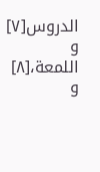الدروس[٧] و اللمعة،[٨] و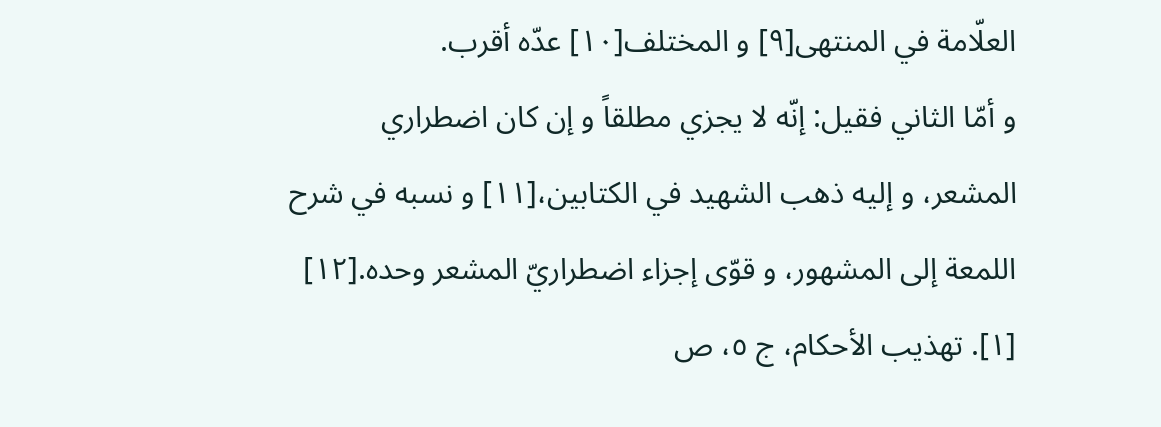العلّامة في المنتهى[٩] و المختلف[١٠] عدّه أقرب.
و أمّا الثاني فقيل: إنّه لا يجزي مطلقاً و إن كان اضطراري المشعر، و إليه ذهب الشهيد في الكتابين،[١١] و نسبه في شرح اللمعة إلى المشهور، و قوّى إجزاء اضطراريّ المشعر وحده.[١٢]
[١]. تهذيب الأحكام، ج ٥، ص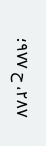٢٨٧، ح ٩٧٧؛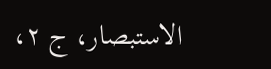الاستبصار، ج ٢،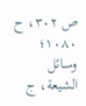ص ٣٠٢، ح ١٠٨٠؛ وسائل الشيعة، ج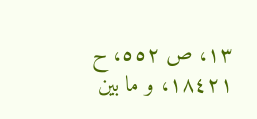١٣، ص ٥٥٢، ح ١٨٤٢١، و ما بين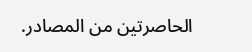الحاصرتين من المصادر.